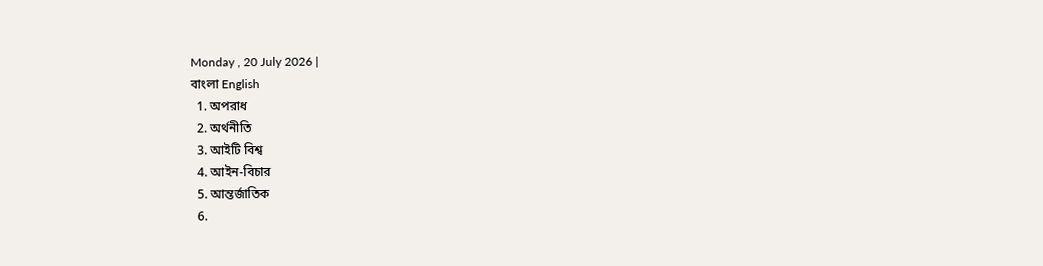Monday , 20 July 2026 |
বাংলা English
  1. অপরাধ
  2. অর্থনীতি
  3. আইটি বিশ্ব
  4. আইন-বিচার
  5. আন্তর্জাতিক
  6.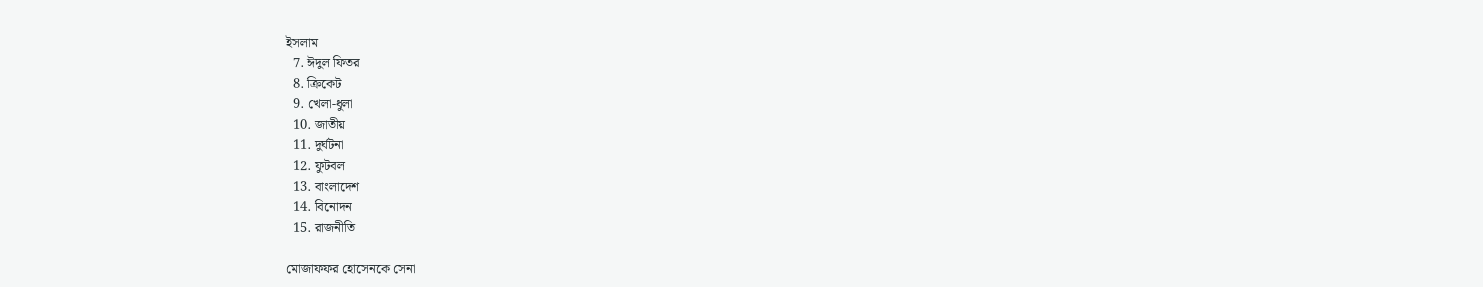ইসলাম
  7. ঈদুল ফিতর
  8. ক্রিকেট
  9. খেলা-ধুলা
  10. জাতীয়
  11. দুর্ঘটনা
  12. ফুটবল
  13. বাংলাদেশ
  14. বিনোদন
  15. রাজনীতি

মোজাফফর হোসেনকে সেনা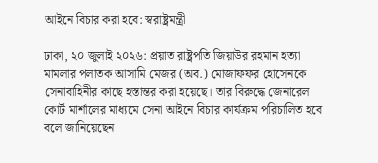আইনে বিচার করা হবে: স্বরাষ্ট্রমন্ত্রী

ঢাকা, ২০ জুলাই ২০২৬: প্রয়াত রাষ্ট্রপতি জিয়াউর রহমান হত্যা মামলার পলাতক আসামি মেজর (অব.) মোজাফফর হোসেনকে সেনাবাহিনীর কাছে হস্তান্তর করা হয়েছে। তার বিরুদ্ধে জেনারেল কোর্ট মার্শালের মাধ্যমে সেনা আইনে বিচার কার্যক্রম পরিচালিত হবে বলে জানিয়েছেন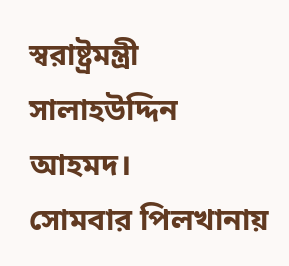স্বরাষ্ট্রমন্ত্রী সালাহউদ্দিন আহমদ।
সোমবার পিলখানায়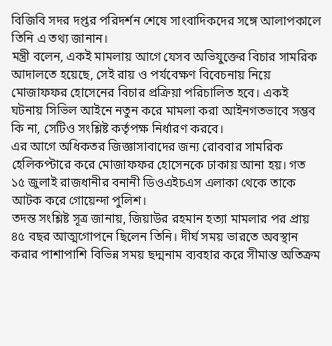বিজিবি সদর দপ্তর পরিদর্শন শেষে সাংবাদিকদের সঙ্গে আলাপকালে তিনি এ তথ্য জানান।
মন্ত্রী বলেন, একই মামলায় আগে যেসব অভিযুক্তের বিচার সামরিক আদালতে হয়েছে, সেই রায় ও পর্যবেক্ষণ বিবেচনায় নিয়ে মোজাফফর হোসেনের বিচার প্রক্রিয়া পরিচালিত হবে। একই ঘটনায় সিভিল আইনে নতুন করে মামলা করা আইনগতভাবে সম্ভব কি না, সেটিও সংশ্লিষ্ট কর্তৃপক্ষ নির্ধারণ করবে।
এর আগে অধিকতর জিজ্ঞাসাবাদের জন্য রোববার সামরিক হেলিকপ্টারে করে মোজাফফর হোসেনকে ঢাকায় আনা হয়। গত ১৫ জুলাই রাজধানীর বনানী ডিওএইচএস এলাকা থেকে তাকে আটক করে গোয়েন্দা পুলিশ।
তদন্ত সংশ্লিষ্ট সূত্র জানায়, জিয়াউর রহমান হত্যা মামলার পর প্রায় ৪৫ বছর আত্মগোপনে ছিলেন তিনি। দীর্ঘ সময় ভারতে অবস্থান করার পাশাপাশি বিভিন্ন সময় ছদ্মনাম ব্যবহার করে সীমান্ত অতিক্রম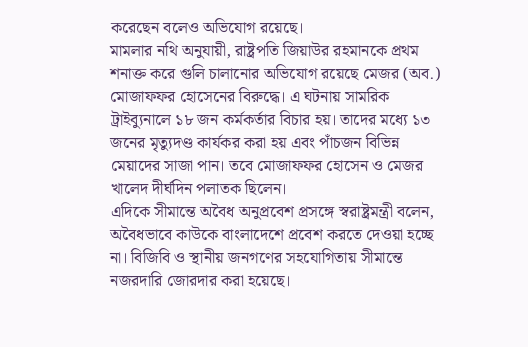করেছেন বলেও অভিযোগ রয়েছে।
মামলার নথি অনুযায়ী, রাষ্ট্রপতি জিয়াউর রহমানকে প্রথম শনাক্ত করে গুলি চালানোর অভিযোগ রয়েছে মেজর (অব.) মোজাফফর হোসেনের বিরুদ্ধে। এ ঘটনায় সামরিক ট্রাইব্যুনালে ১৮ জন কর্মকর্তার বিচার হয়। তাদের মধ্যে ১৩ জনের মৃত্যুদণ্ড কার্যকর করা হয় এবং পাঁচজন বিভিন্ন মেয়াদের সাজা পান। তবে মোজাফফর হোসেন ও মেজর খালেদ দীর্ঘদিন পলাতক ছিলেন।
এদিকে সীমান্তে অবৈধ অনুপ্রবেশ প্রসঙ্গে স্বরাষ্ট্রমন্ত্রী বলেন, অবৈধভাবে কাউকে বাংলাদেশে প্রবেশ করতে দেওয়া হচ্ছে না। বিজিবি ও স্থানীয় জনগণের সহযোগিতায় সীমান্তে নজরদারি জোরদার করা হয়েছে।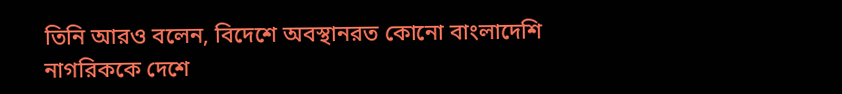তিনি আরও বলেন, বিদেশে অবস্থানরত কোনো বাংলাদেশি নাগরিককে দেশে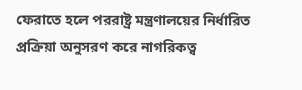ফেরাতে হলে পররাষ্ট্র মন্ত্রণালয়ের নির্ধারিত প্রক্রিয়া অনুসরণ করে নাগরিকত্ব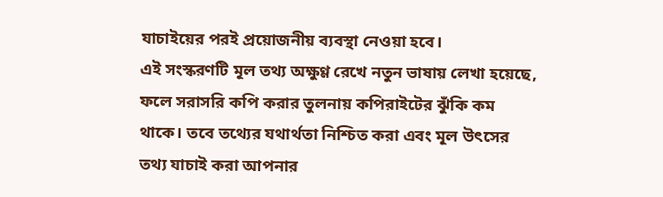যাচাইয়ের পরই প্রয়োজনীয় ব্যবস্থা নেওয়া হবে।
এই সংস্করণটি মূল তথ্য অক্ষুণ্ণ রেখে নতুন ভাষায় লেখা হয়েছে, ফলে সরাসরি কপি করার তুলনায় কপিরাইটের ঝুঁকি কম থাকে। তবে তথ্যের যথার্থতা নিশ্চিত করা এবং মূল উৎসের তথ্য যাচাই করা আপনার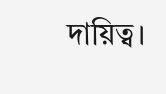দায়িত্ব।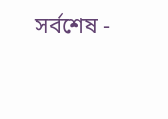সর্বশেষ -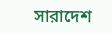সারাদেশ